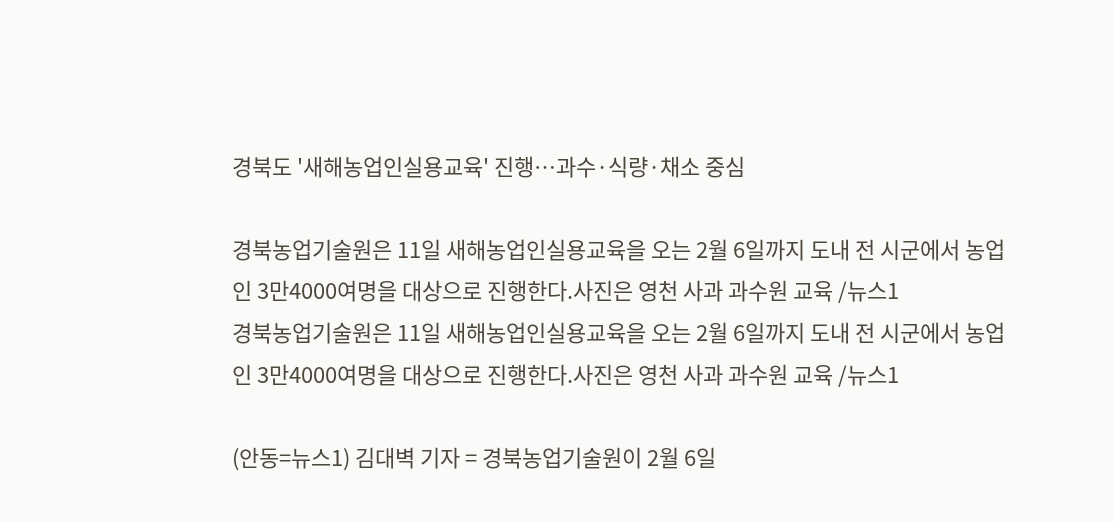경북도 '새해농업인실용교육' 진행…과수·식량·채소 중심

경북농업기술원은 11일 새해농업인실용교육을 오는 2월 6일까지 도내 전 시군에서 농업인 3만4000여명을 대상으로 진행한다.사진은 영천 사과 과수원 교육 /뉴스1
경북농업기술원은 11일 새해농업인실용교육을 오는 2월 6일까지 도내 전 시군에서 농업인 3만4000여명을 대상으로 진행한다.사진은 영천 사과 과수원 교육 /뉴스1

(안동=뉴스1) 김대벽 기자 = 경북농업기술원이 2월 6일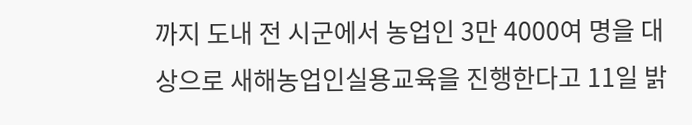까지 도내 전 시군에서 농업인 3만 4000여 명을 대상으로 새해농업인실용교육을 진행한다고 11일 밝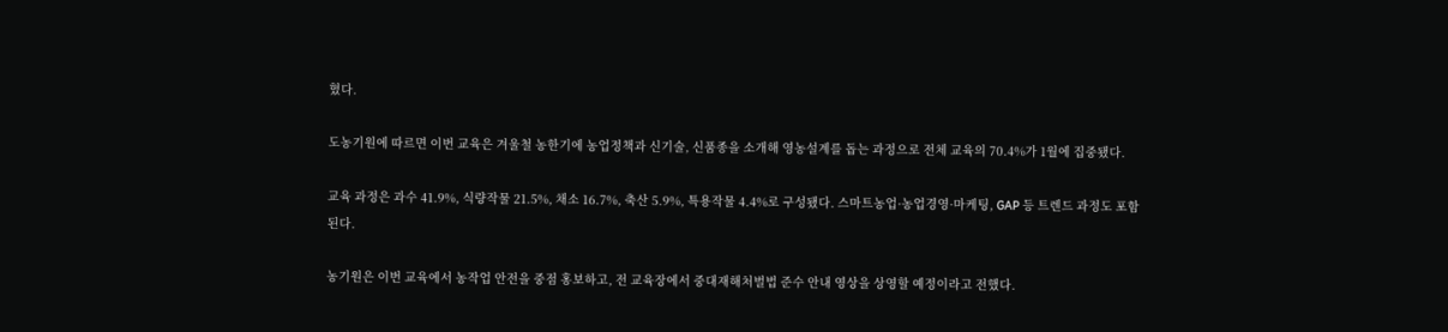혔다.

도농기원에 따르면 이번 교육은 겨울철 농한기에 농업정책과 신기술, 신품종을 소개해 영농설계를 돕는 과정으로 전체 교육의 70.4%가 1월에 집중됐다.

교육 과정은 과수 41.9%, 식량작물 21.5%, 채소 16.7%, 축산 5.9%, 특용작물 4.4%로 구성됐다. 스마트농업·농업경영·마케팅, GAP 등 트렌드 과정도 포함된다.

농기원은 이번 교육에서 농작업 안전을 중점 홍보하고, 전 교육장에서 중대재해처벌법 준수 안내 영상을 상영할 예정이라고 전했다.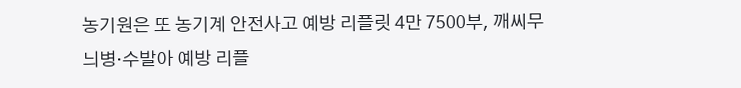농기원은 또 농기계 안전사고 예방 리플릿 4만 7500부, 깨씨무늬병·수발아 예방 리플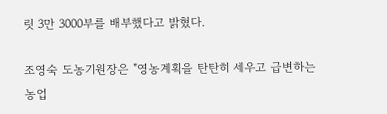릿 3만 3000부를 배부했다고 밝혔다.

조영숙 도농기원장은 "영농계획을 탄탄히 세우고 급변하는 농업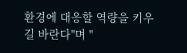환경에 대응할 역량을 키우길 바란다"며 "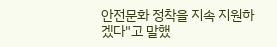안전문화 정착을 지속 지원하겠다"고 말했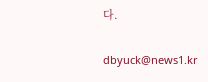다.

dbyuck@news1.kr